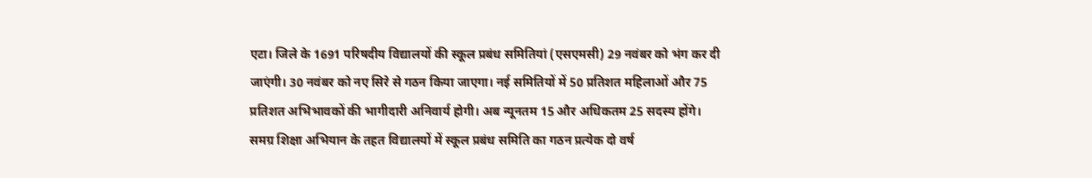एटा। जिले के 1691 परिषदीय विद्यालयों की स्कूल प्रबंध समितियां (एसएमसी) 29 नवंबर को भंग कर दी जाएंगी। 30 नवंबर को नए सिरे से गठन किया जाएगा। नई समितियों में 50 प्रतिशत महिलाओं और 75 प्रतिशत अभिभावकों की भागीदारी अनिवार्य होगी। अब न्यूनतम 15 और अधिकतम 25 सदस्य होंगे।
समग्र शिक्षा अभियान के तहत विद्यालयों में स्कूल प्रबंध समिति का गठन प्रत्येक दो वर्ष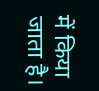में किया जाता है।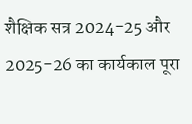शैक्षिक सत्र 2024-25 और 2025-26 का कार्यकाल पूरा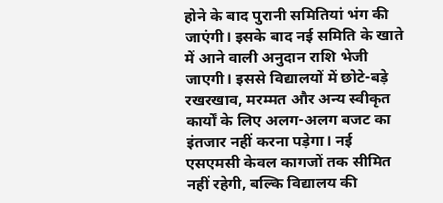होने के बाद पुरानी समितियां भंग की जाएंगी। इसके बाद नई समिति के खाते में आने वाली अनुदान राशि भेजी जाएगी। इससे विद्यालयों में छोटे-बड़े रखरखाव, मरम्मत और अन्य स्वीकृत कार्यों के लिए अलग-अलग बजट का इंतजार नहीं करना पड़ेगा। नई एसएमसी केवल कागजों तक सीमित नहीं रहेगी, बल्कि विद्यालय की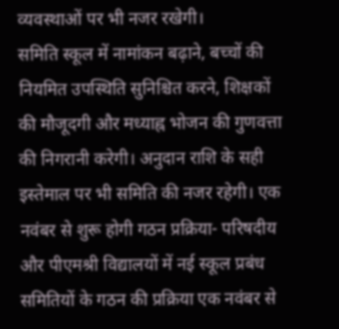व्यवस्थाओं पर भी नजर रखेगी।
समिति स्कूल में नामांकन बढ़ाने, बच्चों की नियमित उपस्थिति सुनिश्चित करने, शिक्षकों की मौजूदगी और मध्याह्न भोजन की गुणवत्ता की निगरानी करेगी। अनुदान राशि के सही इस्तेमाल पर भी समिति की नजर रहेगी। एक नवंबर से शुरू होगी गठन प्रक्रिया- परिषदीय और पीएमश्री विद्यालयों में नई स्कूल प्रबंध समितियों के गठन की प्रक्रिया एक नवंबर से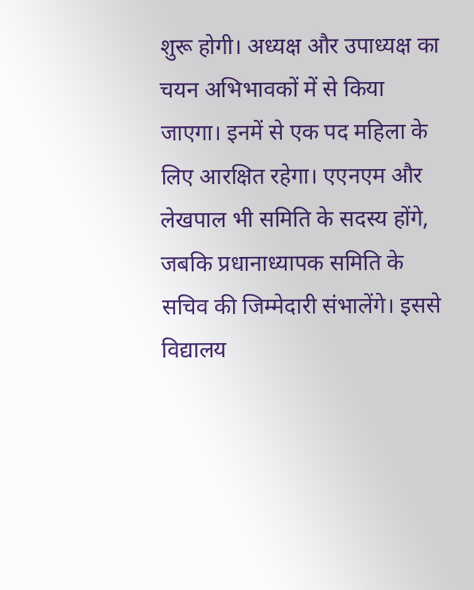शुरू होगी। अध्यक्ष और उपाध्यक्ष का चयन अभिभावकों में से किया जाएगा। इनमें से एक पद महिला के लिए आरक्षित रहेगा। एएनएम और लेखपाल भी समिति के सदस्य होंगे, जबकि प्रधानाध्यापक समिति के सचिव की जिम्मेदारी संभालेंगे। इससे विद्यालय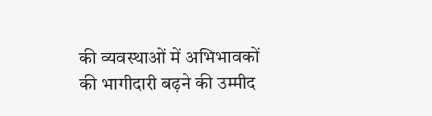की व्यवस्थाओं में अभिभावकों की भागीदारी बढ़ने की उम्मीद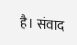है। संवाद